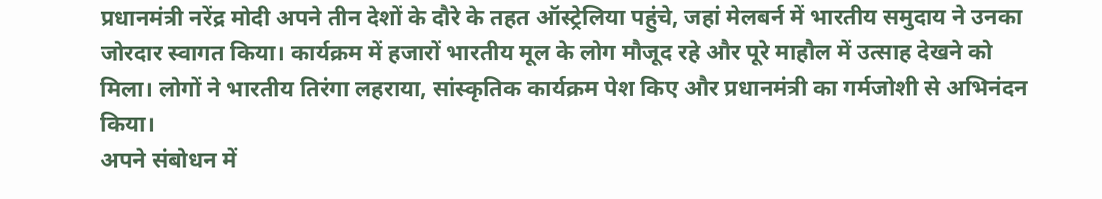प्रधानमंत्री नरेंद्र मोदी अपने तीन देशों के दौरे के तहत ऑस्ट्रेलिया पहुंचे, जहां मेलबर्न में भारतीय समुदाय ने उनका जोरदार स्वागत किया। कार्यक्रम में हजारों भारतीय मूल के लोग मौजूद रहे और पूरे माहौल में उत्साह देखने को मिला। लोगों ने भारतीय तिरंगा लहराया, सांस्कृतिक कार्यक्रम पेश किए और प्रधानमंत्री का गर्मजोशी से अभिनंदन किया।
अपने संबोधन में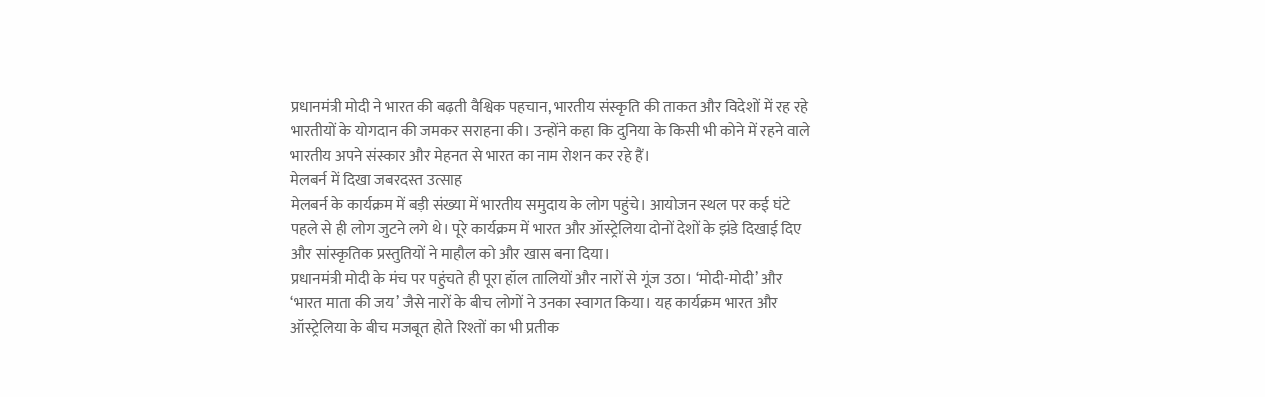प्रधानमंत्री मोदी ने भारत की बढ़ती वैश्विक पहचान, भारतीय संस्कृति की ताकत और विदेशों में रह रहे भारतीयों के योगदान की जमकर सराहना की। उन्होंने कहा कि दुनिया के किसी भी कोने में रहने वाले भारतीय अपने संस्कार और मेहनत से भारत का नाम रोशन कर रहे हैं।
मेलबर्न में दिखा जबरदस्त उत्साह
मेलबर्न के कार्यक्रम में बड़ी संख्या में भारतीय समुदाय के लोग पहुंचे। आयोजन स्थल पर कई घंटे पहले से ही लोग जुटने लगे थे। पूरे कार्यक्रम में भारत और ऑस्ट्रेलिया दोनों देशों के झंडे दिखाई दिए और सांस्कृतिक प्रस्तुतियों ने माहौल को और खास बना दिया।
प्रधानमंत्री मोदी के मंच पर पहुंचते ही पूरा हॉल तालियों और नारों से गूंज उठा। ‘मोदी-मोदी’ और ‘भारत माता की जय’ जैसे नारों के बीच लोगों ने उनका स्वागत किया। यह कार्यक्रम भारत और ऑस्ट्रेलिया के बीच मजबूत होते रिश्तों का भी प्रतीक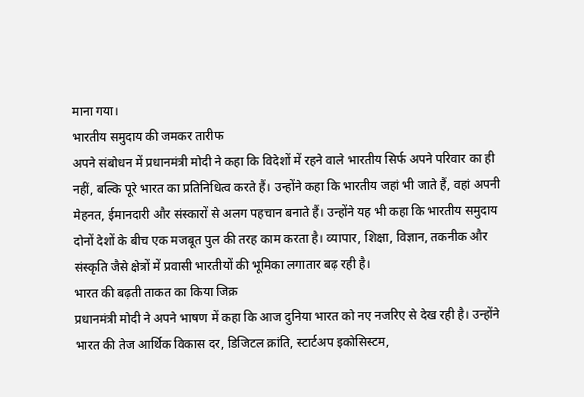माना गया।
भारतीय समुदाय की जमकर तारीफ
अपने संबोधन में प्रधानमंत्री मोदी ने कहा कि विदेशों में रहने वाले भारतीय सिर्फ अपने परिवार का ही नहीं, बल्कि पूरे भारत का प्रतिनिधित्व करते हैं। उन्होंने कहा कि भारतीय जहां भी जाते हैं, वहां अपनी मेहनत, ईमानदारी और संस्कारों से अलग पहचान बनाते हैं। उन्होंने यह भी कहा कि भारतीय समुदाय दोनों देशों के बीच एक मजबूत पुल की तरह काम करता है। व्यापार, शिक्षा, विज्ञान, तकनीक और संस्कृति जैसे क्षेत्रों में प्रवासी भारतीयों की भूमिका लगातार बढ़ रही है।
भारत की बढ़ती ताकत का किया जिक्र
प्रधानमंत्री मोदी ने अपने भाषण में कहा कि आज दुनिया भारत को नए नजरिए से देख रही है। उन्होंने भारत की तेज आर्थिक विकास दर, डिजिटल क्रांति, स्टार्टअप इकोसिस्टम,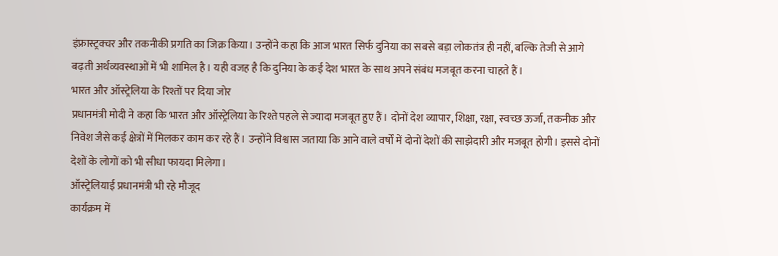इंफ्रास्ट्रक्चर और तकनीकी प्रगति का जिक्र किया। उन्होंने कहा कि आज भारत सिर्फ दुनिया का सबसे बड़ा लोकतंत्र ही नहीं, बल्कि तेजी से आगे बढ़ती अर्थव्यवस्थाओं में भी शामिल है। यही वजह है कि दुनिया के कई देश भारत के साथ अपने संबंध मजबूत करना चाहते हैं।
भारत और ऑस्ट्रेलिया के रिश्तों पर दिया जोर
प्रधानमंत्री मोदी ने कहा कि भारत और ऑस्ट्रेलिया के रिश्ते पहले से ज्यादा मजबूत हुए हैं। दोनों देश व्यापार, शिक्षा, रक्षा, स्वच्छ ऊर्जा, तकनीक और निवेश जैसे कई क्षेत्रों में मिलकर काम कर रहे हैं। उन्होंने विश्वास जताया कि आने वाले वर्षों में दोनों देशों की साझेदारी और मजबूत होगी। इससे दोनों देशों के लोगों को भी सीधा फायदा मिलेगा।
ऑस्ट्रेलियाई प्रधानमंत्री भी रहे मौजूद
कार्यक्रम में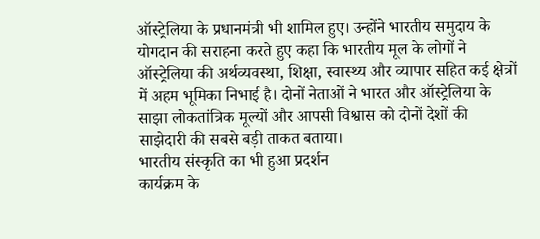ऑस्ट्रेलिया के प्रधानमंत्री भी शामिल हुए। उन्होंने भारतीय समुदाय के योगदान की सराहना करते हुए कहा कि भारतीय मूल के लोगों ने ऑस्ट्रेलिया की अर्थव्यवस्था, शिक्षा, स्वास्थ्य और व्यापार सहित कई क्षेत्रों में अहम भूमिका निभाई है। दोनों नेताओं ने भारत और ऑस्ट्रेलिया के साझा लोकतांत्रिक मूल्यों और आपसी विश्वास को दोनों देशों की साझेदारी की सबसे बड़ी ताकत बताया।
भारतीय संस्कृति का भी हुआ प्रदर्शन
कार्यक्रम के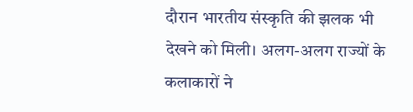दौरान भारतीय संस्कृति की झलक भी देखने को मिली। अलग-अलग राज्यों के कलाकारों ने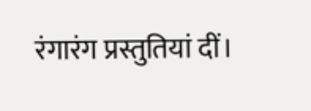रंगारंग प्रस्तुतियां दीं।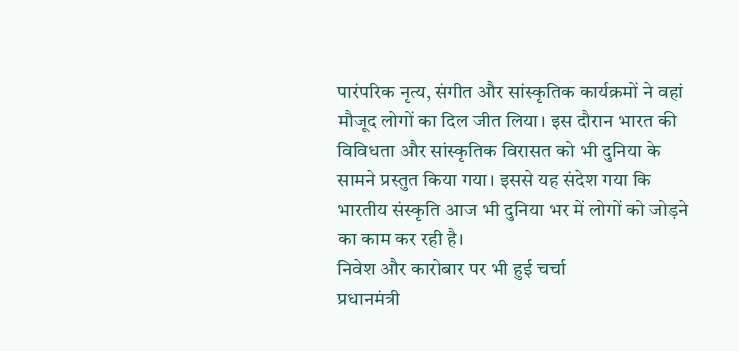पारंपरिक नृत्य, संगीत और सांस्कृतिक कार्यक्रमों ने वहां मौजूद लोगों का दिल जीत लिया। इस दौरान भारत की विविधता और सांस्कृतिक विरासत को भी दुनिया के सामने प्रस्तुत किया गया। इससे यह संदेश गया कि भारतीय संस्कृति आज भी दुनिया भर में लोगों को जोड़ने का काम कर रही है।
निवेश और कारोबार पर भी हुई चर्चा
प्रधानमंत्री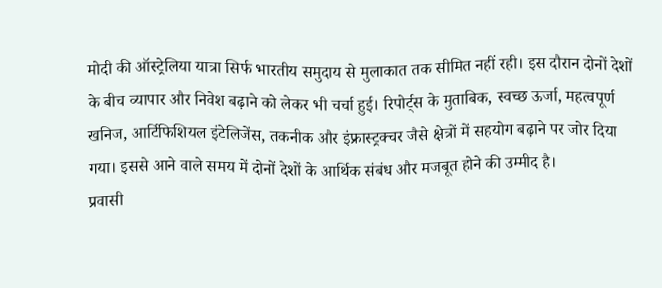मोदी की ऑस्ट्रेलिया यात्रा सिर्फ भारतीय समुदाय से मुलाकात तक सीमित नहीं रही। इस दौरान दोनों देशों के बीच व्यापार और निवेश बढ़ाने को लेकर भी चर्चा हुई। रिपोर्ट्स के मुताबिक, स्वच्छ ऊर्जा, महत्वपूर्ण खनिज, आर्टिफिशियल इंटेलिजेंस, तकनीक और इंफ्रास्ट्रक्चर जैसे क्षेत्रों में सहयोग बढ़ाने पर जोर दिया गया। इससे आने वाले समय में दोनों देशों के आर्थिक संबंध और मजबूत होने की उम्मीद है।
प्रवासी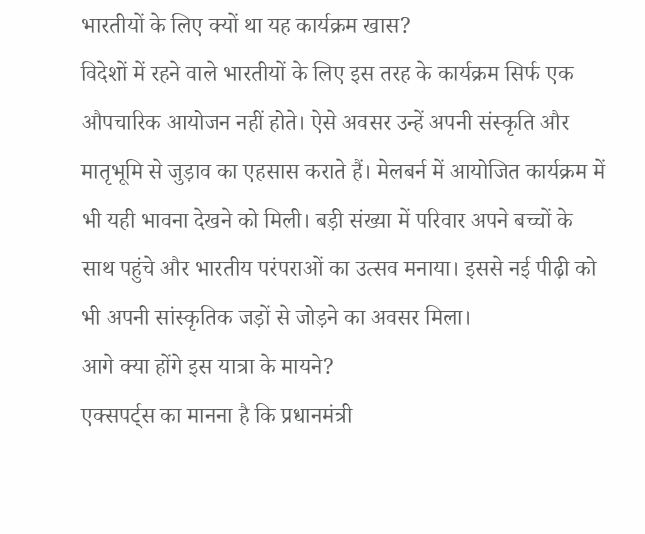भारतीयों के लिए क्यों था यह कार्यक्रम खास?
विदेशों में रहने वाले भारतीयों के लिए इस तरह के कार्यक्रम सिर्फ एक औपचारिक आयोजन नहीं होते। ऐसे अवसर उन्हें अपनी संस्कृति और मातृभूमि से जुड़ाव का एहसास कराते हैं। मेलबर्न में आयोजित कार्यक्रम में भी यही भावना देखने को मिली। बड़ी संख्या में परिवार अपने बच्चों के साथ पहुंचे और भारतीय परंपराओं का उत्सव मनाया। इससे नई पीढ़ी को भी अपनी सांस्कृतिक जड़ों से जोड़ने का अवसर मिला।
आगे क्या होंगे इस यात्रा के मायने?
एक्सपर्ट्स का मानना है कि प्रधानमंत्री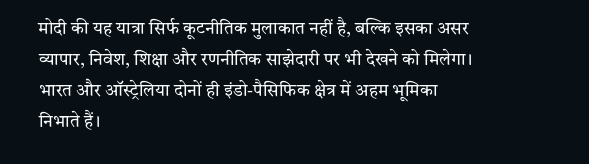मोदी की यह यात्रा सिर्फ कूटनीतिक मुलाकात नहीं है, बल्कि इसका असर व्यापार, निवेश, शिक्षा और रणनीतिक साझेदारी पर भी देखने को मिलेगा। भारत और ऑस्ट्रेलिया दोनों ही इंडो-पैसिफिक क्षेत्र में अहम भूमिका निभाते हैं।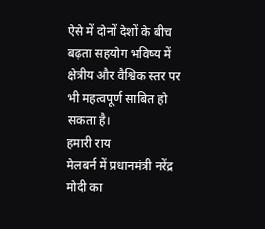ऐसे में दोनों देशों के बीच बढ़ता सहयोग भविष्य में क्षेत्रीय और वैश्विक स्तर पर भी महत्वपूर्ण साबित हो सकता है।
हमारी राय
मेलबर्न में प्रधानमंत्री नरेंद्र मोदी का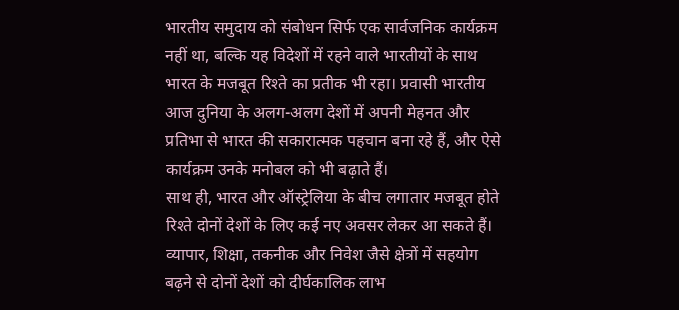भारतीय समुदाय को संबोधन सिर्फ एक सार्वजनिक कार्यक्रम नहीं था, बल्कि यह विदेशों में रहने वाले भारतीयों के साथ भारत के मजबूत रिश्ते का प्रतीक भी रहा। प्रवासी भारतीय आज दुनिया के अलग-अलग देशों में अपनी मेहनत और प्रतिभा से भारत की सकारात्मक पहचान बना रहे हैं, और ऐसे कार्यक्रम उनके मनोबल को भी बढ़ाते हैं।
साथ ही, भारत और ऑस्ट्रेलिया के बीच लगातार मजबूत होते रिश्ते दोनों देशों के लिए कई नए अवसर लेकर आ सकते हैं। व्यापार, शिक्षा, तकनीक और निवेश जैसे क्षेत्रों में सहयोग बढ़ने से दोनों देशों को दीर्घकालिक लाभ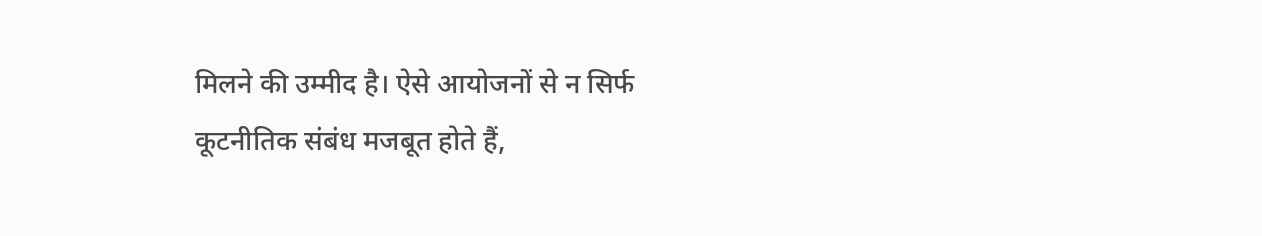मिलने की उम्मीद है। ऐसे आयोजनों से न सिर्फ कूटनीतिक संबंध मजबूत होते हैं,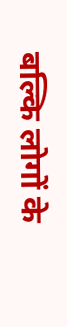बल्कि लोगों के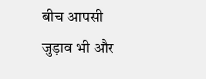बीच आपसी जुड़ाव भी और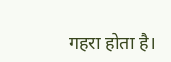गहरा होता है।